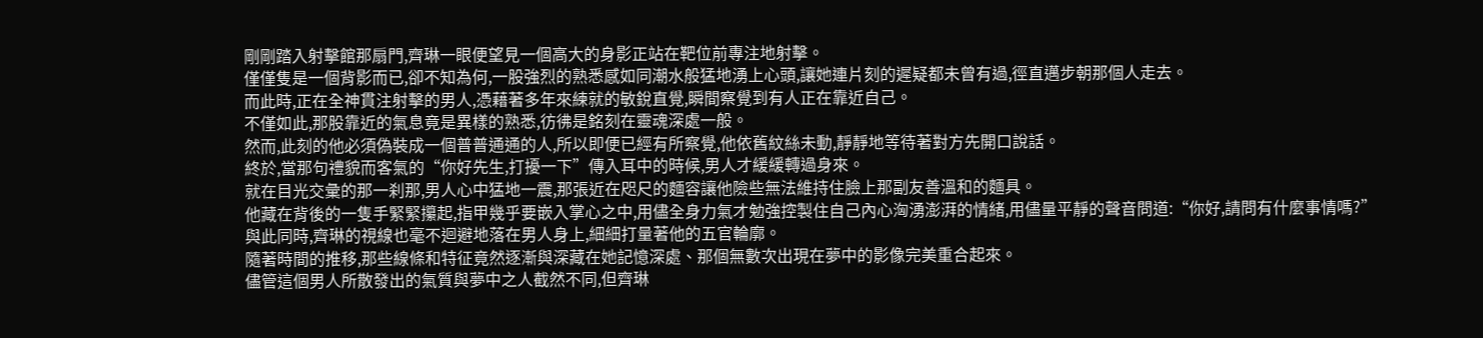剛剛踏入射擊館那扇門,齊琳一眼便望見一個高大的身影正站在靶位前專注地射擊。
僅僅隻是一個背影而已,卻不知為何,一股強烈的熟悉感如同潮水般猛地湧上心頭,讓她連片刻的遲疑都未曾有過,徑直邁步朝那個人走去。
而此時,正在全神貫注射擊的男人,憑藉著多年來練就的敏銳直覺,瞬間察覺到有人正在靠近自己。
不僅如此,那股靠近的氣息竟是異樣的熟悉,彷彿是銘刻在靈魂深處一般。
然而,此刻的他必須偽裝成一個普普通通的人,所以即便已經有所察覺,他依舊紋絲未動,靜靜地等待著對方先開口說話。
終於,當那句禮貌而客氣的“你好先生,打擾一下”傳入耳中的時候,男人才緩緩轉過身來。
就在目光交彙的那一刹那,男人心中猛地一震,那張近在咫尺的麵容讓他險些無法維持住臉上那副友善溫和的麵具。
他藏在背後的一隻手緊緊攥起,指甲幾乎要嵌入掌心之中,用儘全身力氣才勉強控製住自己內心洶湧澎湃的情緒,用儘量平靜的聲音問道:“你好,請問有什麼事情嗎?”
與此同時,齊琳的視線也毫不迴避地落在男人身上,細細打量著他的五官輪廓。
隨著時間的推移,那些線條和特征竟然逐漸與深藏在她記憶深處、那個無數次出現在夢中的影像完美重合起來。
儘管這個男人所散發出的氣質與夢中之人截然不同,但齊琳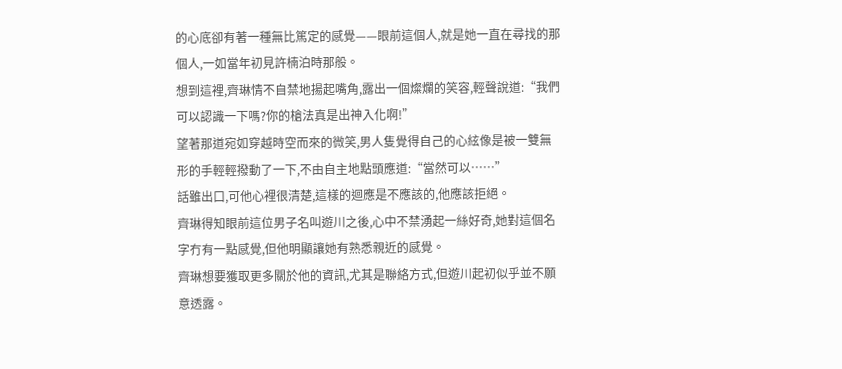的心底卻有著一種無比篤定的感覺——眼前這個人,就是她一直在尋找的那個人,一如當年初見許楠泊時那般。
想到這裡,齊琳情不自禁地揚起嘴角,露出一個燦爛的笑容,輕聲說道:“我們可以認識一下嗎?你的槍法真是出神入化啊!”
望著那道宛如穿越時空而來的微笑,男人隻覺得自己的心絃像是被一雙無形的手輕輕撥動了一下,不由自主地點頭應道:“當然可以……”
話雖出口,可他心裡很清楚,這樣的迴應是不應該的,他應該拒絕。
齊琳得知眼前這位男子名叫遊川之後,心中不禁湧起一絲好奇,她對這個名字冇有一點感覺,但他明顯讓她有熟悉親近的感覺。
齊琳想要獲取更多關於他的資訊,尤其是聯絡方式,但遊川起初似乎並不願意透露。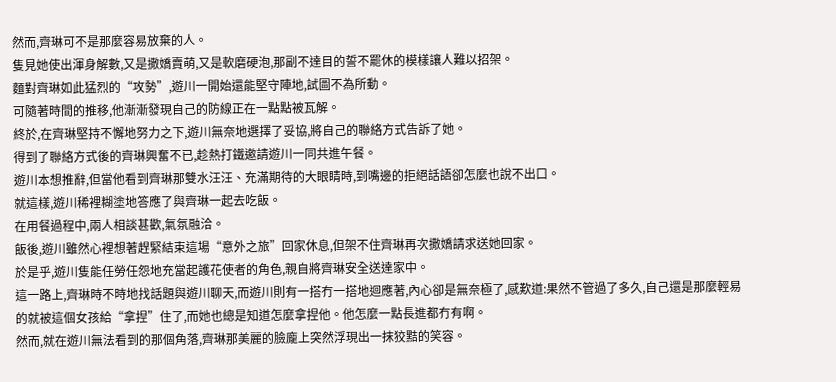然而,齊琳可不是那麼容易放棄的人。
隻見她使出渾身解數,又是撒嬌賣萌,又是軟磨硬泡,那副不達目的誓不罷休的模樣讓人難以招架。
麵對齊琳如此猛烈的“攻勢”,遊川一開始還能堅守陣地,試圖不為所動。
可隨著時間的推移,他漸漸發現自己的防線正在一點點被瓦解。
終於,在齊琳堅持不懈地努力之下,遊川無奈地選擇了妥協,將自己的聯絡方式告訴了她。
得到了聯絡方式後的齊琳興奮不已,趁熱打鐵邀請遊川一同共進午餐。
遊川本想推辭,但當他看到齊琳那雙水汪汪、充滿期待的大眼睛時,到嘴邊的拒絕話語卻怎麼也說不出口。
就這樣,遊川稀裡糊塗地答應了與齊琳一起去吃飯。
在用餐過程中,兩人相談甚歡,氣氛融洽。
飯後,遊川雖然心裡想著趕緊結束這場“意外之旅”回家休息,但架不住齊琳再次撒嬌請求送她回家。
於是乎,遊川隻能任勞任怨地充當起護花使者的角色,親自將齊琳安全送達家中。
這一路上,齊琳時不時地找話題與遊川聊天,而遊川則有一搭冇一搭地迴應著,內心卻是無奈極了,感歎道:果然不管過了多久,自己還是那麼輕易的就被這個女孩給“拿捏”住了,而她也總是知道怎麼拿捏他。他怎麼一點長進都冇有啊。
然而,就在遊川無法看到的那個角落,齊琳那美麗的臉龐上突然浮現出一抹狡黠的笑容。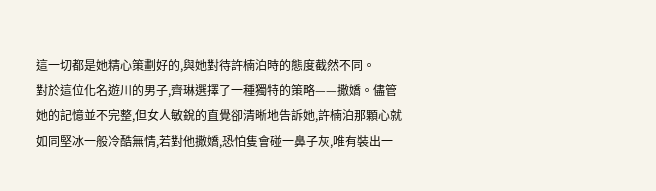這一切都是她精心策劃好的,與她對待許楠泊時的態度截然不同。
對於這位化名遊川的男子,齊琳選擇了一種獨特的策略——撒嬌。儘管她的記憶並不完整,但女人敏銳的直覺卻清晰地告訴她,許楠泊那顆心就如同堅冰一般冷酷無情,若對他撒嬌,恐怕隻會碰一鼻子灰,唯有裝出一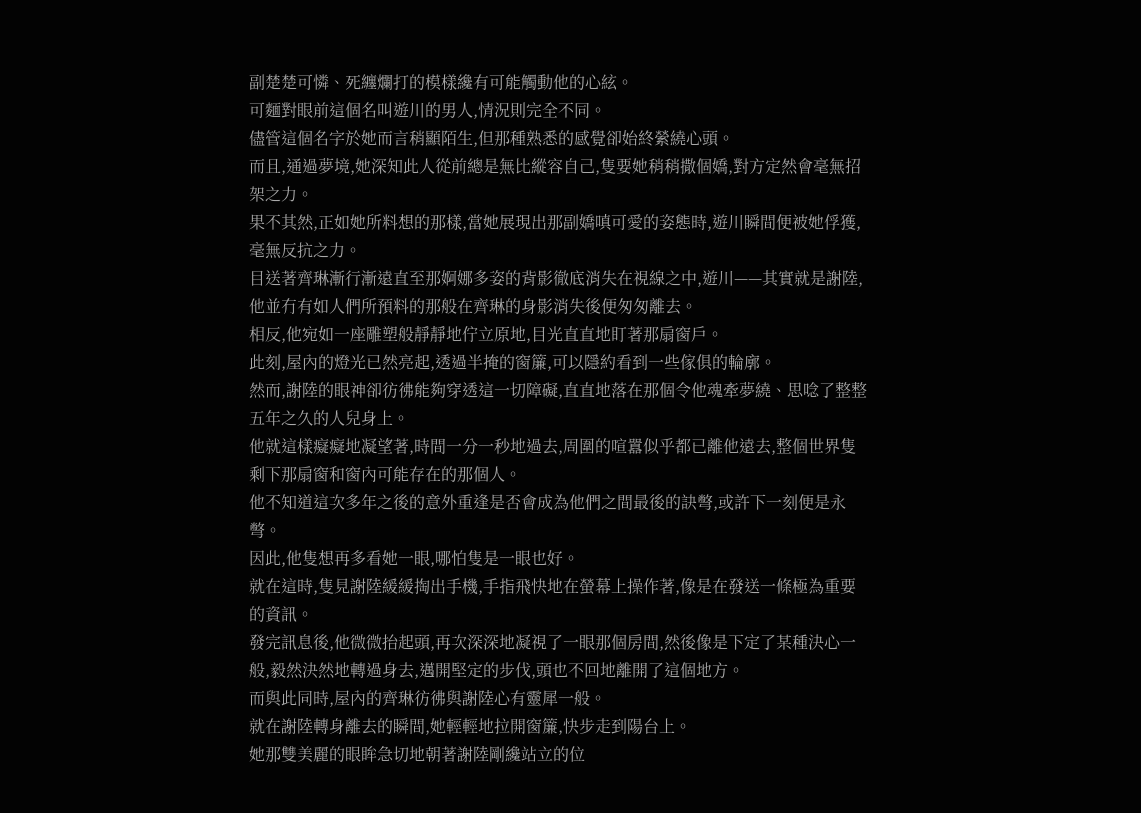副楚楚可憐、死纏爛打的模樣纔有可能觸動他的心絃。
可麵對眼前這個名叫遊川的男人,情況則完全不同。
儘管這個名字於她而言稍顯陌生,但那種熟悉的感覺卻始終縈繞心頭。
而且,通過夢境,她深知此人從前總是無比縱容自己,隻要她稍稍撒個嬌,對方定然會毫無招架之力。
果不其然,正如她所料想的那樣,當她展現出那副嬌嗔可愛的姿態時,遊川瞬間便被她俘獲,毫無反抗之力。
目送著齊琳漸行漸遠直至那婀娜多姿的背影徹底消失在視線之中,遊川——其實就是謝陸,他並冇有如人們所預料的那般在齊琳的身影消失後便匆匆離去。
相反,他宛如一座雕塑般靜靜地佇立原地,目光直直地盯著那扇窗戶。
此刻,屋內的燈光已然亮起,透過半掩的窗簾,可以隱約看到一些傢俱的輪廓。
然而,謝陸的眼神卻彷彿能夠穿透這一切障礙,直直地落在那個令他魂牽夢繞、思唸了整整五年之久的人兒身上。
他就這樣癡癡地凝望著,時間一分一秒地過去,周圍的喧囂似乎都已離他遠去,整個世界隻剩下那扇窗和窗內可能存在的那個人。
他不知道這次多年之後的意外重逢是否會成為他們之間最後的訣彆,或許下一刻便是永彆。
因此,他隻想再多看她一眼,哪怕隻是一眼也好。
就在這時,隻見謝陸緩緩掏出手機,手指飛快地在螢幕上操作著,像是在發送一條極為重要的資訊。
發完訊息後,他微微抬起頭,再次深深地凝視了一眼那個房間,然後像是下定了某種決心一般,毅然決然地轉過身去,邁開堅定的步伐,頭也不回地離開了這個地方。
而與此同時,屋內的齊琳彷彿與謝陸心有靈犀一般。
就在謝陸轉身離去的瞬間,她輕輕地拉開窗簾,快步走到陽台上。
她那雙美麗的眼眸急切地朝著謝陸剛纔站立的位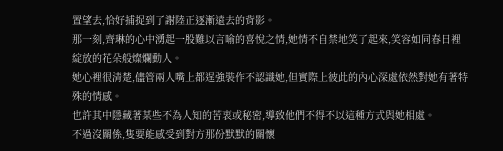置望去,恰好捕捉到了謝陸正逐漸遠去的背影。
那一刻,齊琳的心中湧起一股難以言喻的喜悅之情,她情不自禁地笑了起來,笑容如同春日裡綻放的花朵般燦爛動人。
她心裡很清楚,儘管兩人嘴上都逞強裝作不認識她,但實際上彼此的內心深處依然對她有著特殊的情感。
也許其中隱藏著某些不為人知的苦衷或秘密,導致他們不得不以這種方式與她相處。
不過沒關係,隻要能感受到對方那份默默的關懷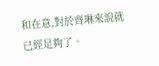和在意,對於齊琳來說就已經足夠了。